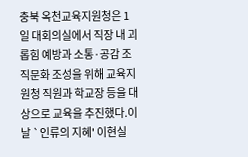충북 옥천교육지원청은 1일 대회의실에서 직장 내 괴롭힘 예방과 소통·공감 조직문화 조성을 위해 교육지원청 직원과 학교장 등을 대상으로 교육을 추진했다.이날 `인류의 지혜' 이현실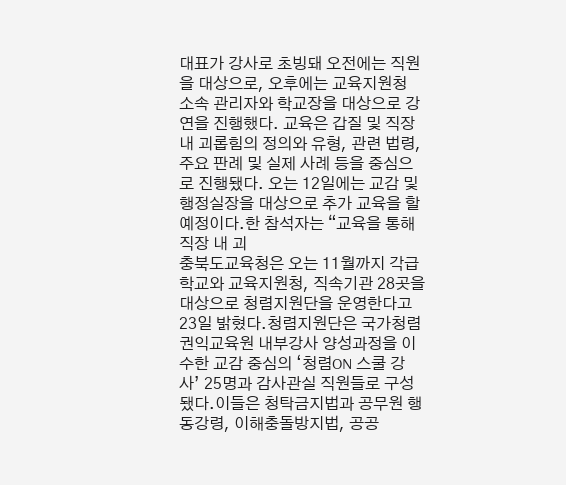대표가 강사로 초빙돼 오전에는 직원을 대상으로, 오후에는 교육지원청 소속 관리자와 학교장을 대상으로 강연을 진행했다. 교육은 갑질 및 직장 내 괴롭힘의 정의와 유형, 관련 법령, 주요 판례 및 실제 사례 등을 중심으로 진행됐다. 오는 12일에는 교감 및 행정실장을 대상으로 추가 교육을 할 예정이다.한 참석자는 “교육을 통해 직장 내 괴
충북도교육청은 오는 11월까지 각급 학교와 교육지원청, 직속기관 28곳을 대상으로 청렴지원단을 운영한다고 23일 밝혔다.청렴지원단은 국가청렴권익교육원 내부강사 양성과정을 이수한 교감 중심의 ‘청렴ON 스쿨 강사’ 25명과 감사관실 직원들로 구성됐다.이들은 청탁금지법과 공무원 행동강령, 이해충돌방지법, 공공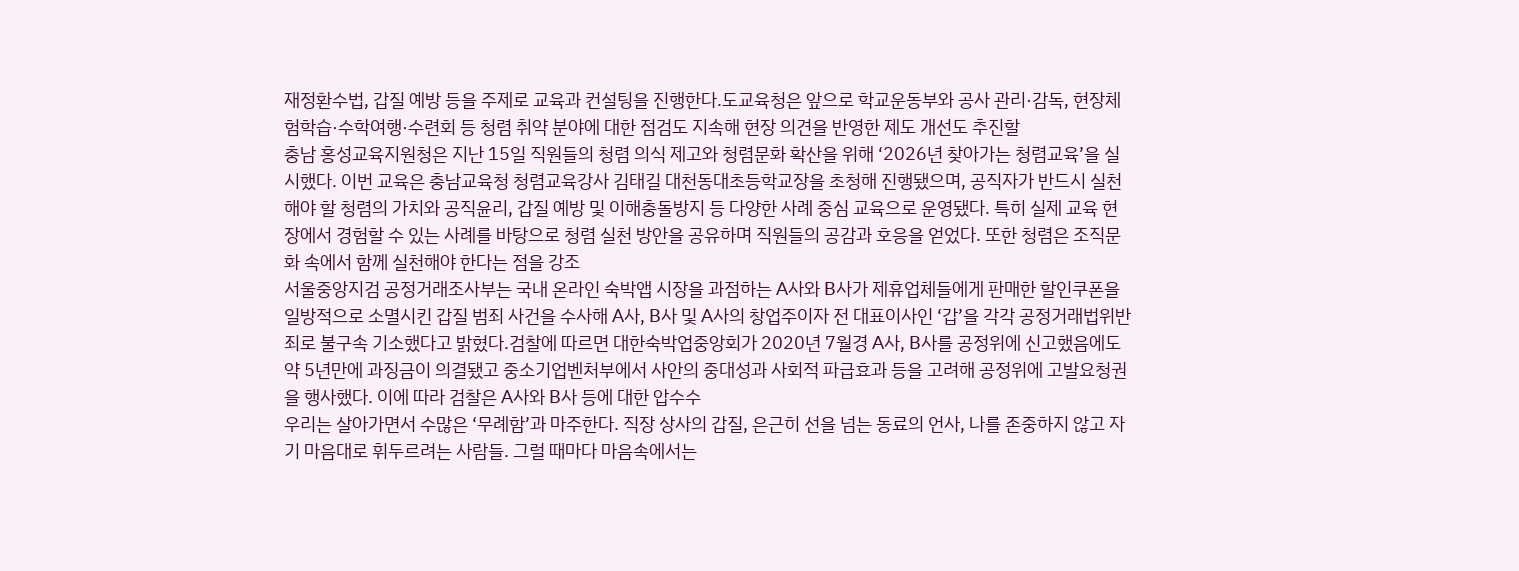재정환수법, 갑질 예방 등을 주제로 교육과 컨설팅을 진행한다.도교육청은 앞으로 학교운동부와 공사 관리·감독, 현장체험학습·수학여행·수련회 등 청렴 취약 분야에 대한 점검도 지속해 현장 의견을 반영한 제도 개선도 추진할
충남 홍성교육지원청은 지난 15일 직원들의 청렴 의식 제고와 청렴문화 확산을 위해 ‘2026년 찾아가는 청렴교육’을 실시했다. 이번 교육은 충남교육청 청렴교육강사 김태길 대천동대초등학교장을 초청해 진행됐으며, 공직자가 반드시 실천해야 할 청렴의 가치와 공직윤리, 갑질 예방 및 이해충돌방지 등 다양한 사례 중심 교육으로 운영됐다. 특히 실제 교육 현장에서 경험할 수 있는 사례를 바탕으로 청렴 실천 방안을 공유하며 직원들의 공감과 호응을 얻었다. 또한 청렴은 조직문화 속에서 함께 실천해야 한다는 점을 강조
서울중앙지검 공정거래조사부는 국내 온라인 숙박앱 시장을 과점하는 A사와 B사가 제휴업체들에게 판매한 할인쿠폰을 일방적으로 소멸시킨 갑질 범죄 사건을 수사해 A사, B사 및 A사의 창업주이자 전 대표이사인 ‘갑’을 각각 공정거래법위반죄로 불구속 기소했다고 밝혔다.검찰에 따르면 대한숙박업중앙회가 2020년 7월경 A사, B사를 공정위에 신고했음에도 약 5년만에 과징금이 의결됐고 중소기업벤처부에서 사안의 중대성과 사회적 파급효과 등을 고려해 공정위에 고발요청권을 행사했다. 이에 따라 검찰은 A사와 B사 등에 대한 압수수
우리는 살아가면서 수많은 ‘무례함’과 마주한다. 직장 상사의 갑질, 은근히 선을 넘는 동료의 언사, 나를 존중하지 않고 자기 마음대로 휘두르려는 사람들. 그럴 때마다 마음속에서는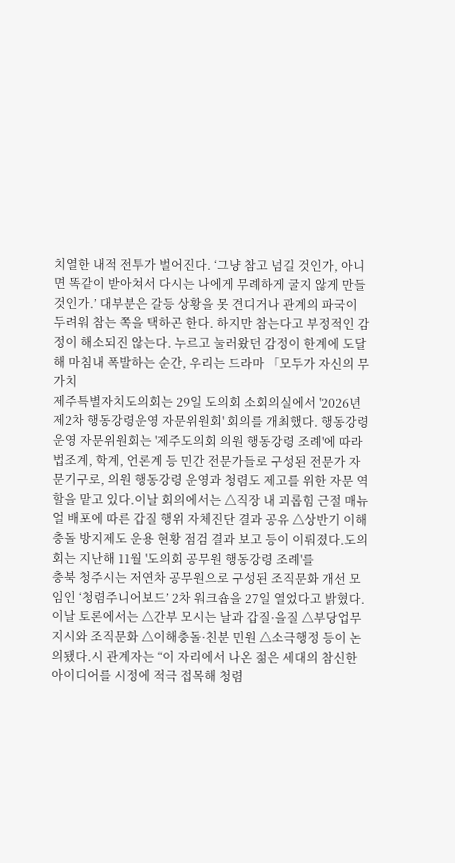치열한 내적 전투가 벌어진다. ‘그냥 참고 넘길 것인가, 아니면 똑같이 받아쳐서 다시는 나에게 무례하게 굴지 않게 만들 것인가.’ 대부분은 갈등 상황을 못 견디거나 관계의 파국이 두려워 참는 쪽을 택하곤 한다. 하지만 참는다고 부정적인 감정이 해소되진 않는다. 누르고 눌러왔던 감정이 한계에 도달해 마침내 폭발하는 순간, 우리는 드라마 「모두가 자신의 무가치
제주특별자치도의회는 29일 도의회 소회의실에서 '2026년 제2차 행동강령운영 자문위원회' 회의를 개최했다. 행동강령운영 자문위원회는 '제주도의회 의원 행동강령 조례'에 따라 법조계, 학계, 언론계 등 민간 전문가들로 구성된 전문가 자문기구로, 의원 행동강령 운영과 청렴도 제고를 위한 자문 역할을 맡고 있다.이날 회의에서는 △직장 내 괴롭힘 근절 매뉴얼 배포에 따른 갑질 행위 자체진단 결과 공유 △상반기 이해충돌 방지제도 운용 현황 점검 결과 보고 등이 이뤄졌다.도의회는 지난해 11월 '도의회 공무원 행동강령 조례'를
충북 청주시는 저연차 공무원으로 구성된 조직문화 개선 모임인 ‘청렴주니어보드’ 2차 워크숍을 27일 열었다고 밝혔다. 이날 토론에서는 △간부 모시는 날과 갑질·을질 △부당업무지시와 조직문화 △이해충돌·친분 민원 △소극행정 등이 논의됐다.시 관계자는 “이 자리에서 나온 젊은 세대의 참신한 아이디어를 시정에 적극 접목해 청렴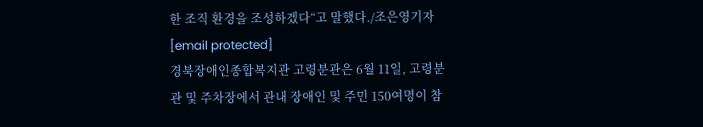한 조직 환경을 조성하겠다“고 말했다./조은영기자 [email protected]
경북장애인종합복지관 고령분관은 6월 11일, 고령분관 및 주차장에서 관내 장애인 및 주민 150여명이 참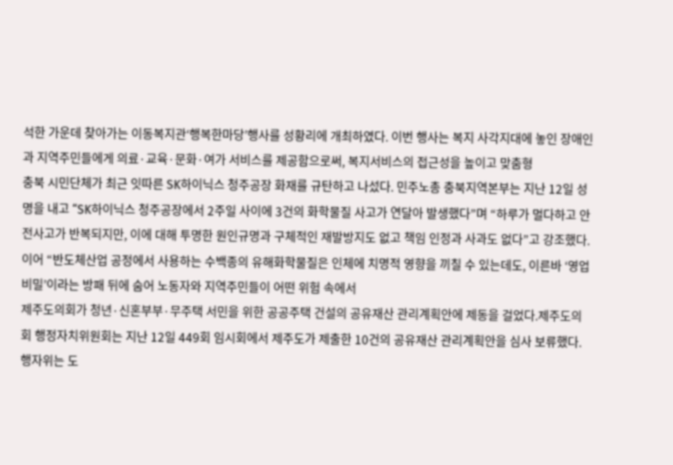석한 가운데 찾아가는 이동복지관‘행복한마당’행사를 성황리에 개최하였다. 이번 행사는 복지 사각지대에 놓인 장애인과 지역주민들에게 의료·교육·문화·여가 서비스를 제공함으로써, 복지서비스의 접근성을 높이고 맞춤형
충북 시민단체가 최근 잇따른 SK하이닉스 청주공장 화재를 규탄하고 나섰다. 민주노총 충북지역본부는 지난 12일 성명을 내고 “SK하이닉스 청주공장에서 2주일 사이에 3건의 화학물질 사고가 연달아 발생했다”며 “하루가 멀다하고 안전사고가 반복되지만, 이에 대해 투명한 원인규명과 구체적인 재발방지도 없고 책임 인정과 사과도 없다”고 강조했다. 이어 “반도체산업 공정에서 사용하는 수백종의 유해화학물질은 인체에 치명적 영향을 끼칠 수 있는데도, 이른바 ‘영업비밀’이라는 방패 뒤에 숨어 노동자와 지역주민들이 어떤 위험 속에서
제주도의회가 청년·신혼부부·무주택 서민을 위한 공공주택 건설의 공유재산 관리계획안에 제동을 걸었다.제주도의회 행정자치위원회는 지난 12일 449회 임시회에서 제주도가 제출한 10건의 공유재산 관리계획안을 심사 보류했다.행자위는 도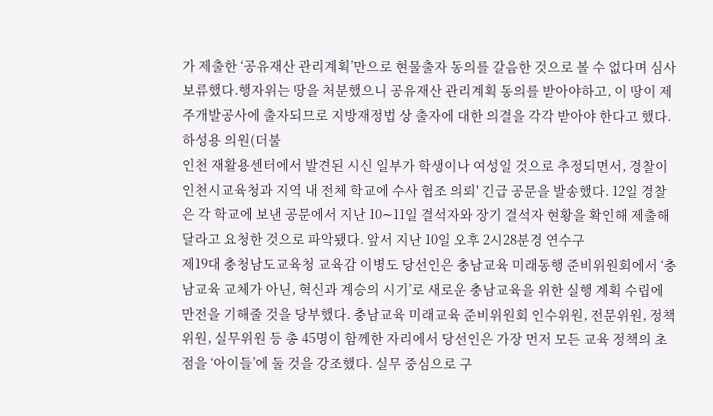가 제출한 ‘공유재산 관리계획’만으로 현물출자 동의를 갈음한 것으로 볼 수 없다며 심사 보류했다.행자위는 땅을 처분했으니 공유재산 관리계획 동의를 받아야하고, 이 땅이 제주개발공사에 출자되므로 지방재정법 상 출자에 대한 의결을 각각 받아야 한다고 했다.하성용 의원(더불
인천 재활용센터에서 발견된 시신 일부가 학생이나 여성일 것으로 추정되면서, 경찰이 인천시교육청과 지역 내 전체 학교에 수사 협조 의뢰' 긴급 공문을 발송했다. 12일 경찰은 각 학교에 보낸 공문에서 지난 10∼11일 결석자와 장기 결석자 현황을 확인해 제출해 달라고 요청한 것으로 파악됐다. 앞서 지난 10일 오후 2시28분경 연수구
제19대 충청남도교육청 교육감 이병도 당선인은 충남교육 미래동행 준비위원회에서 ‘충남교육 교체가 아닌, 혁신과 계승의 시기’로 새로운 충남교육을 위한 실행 계획 수립에 만전을 기해줄 것을 당부했다. 충남교육 미래교육 준비위원회 인수위원, 전문위원, 정책위원, 실무위원 등 총 45명이 함께한 자리에서 당선인은 가장 먼저 모든 교육 정책의 초점을 ‘아이들’에 둘 것을 강조했다. 실무 중심으로 구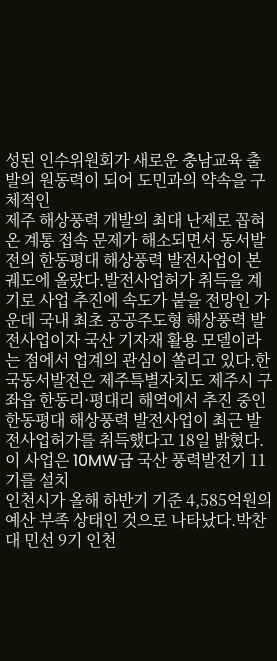성된 인수위원회가 새로운 충남교육 출발의 원동력이 되어 도민과의 약속을 구체적인
제주 해상풍력 개발의 최대 난제로 꼽혀온 계통 접속 문제가 해소되면서 동서발전의 한동평대 해상풍력 발전사업이 본궤도에 올랐다.발전사업허가 취득을 계기로 사업 추진에 속도가 붙을 전망인 가운데 국내 최초 공공주도형 해상풍력 발전사업이자 국산 기자재 활용 모델이라는 점에서 업계의 관심이 쏠리고 있다.한국동서발전은 제주특별자치도 제주시 구좌읍 한동리·평대리 해역에서 추진 중인 한동평대 해상풍력 발전사업이 최근 발전사업허가를 취득했다고 18일 밝혔다.이 사업은 10MW급 국산 풍력발전기 11기를 설치
인천시가 올해 하반기 기준 4,585억원의 예산 부족 상태인 것으로 나타났다.박찬대 민선 9기 인천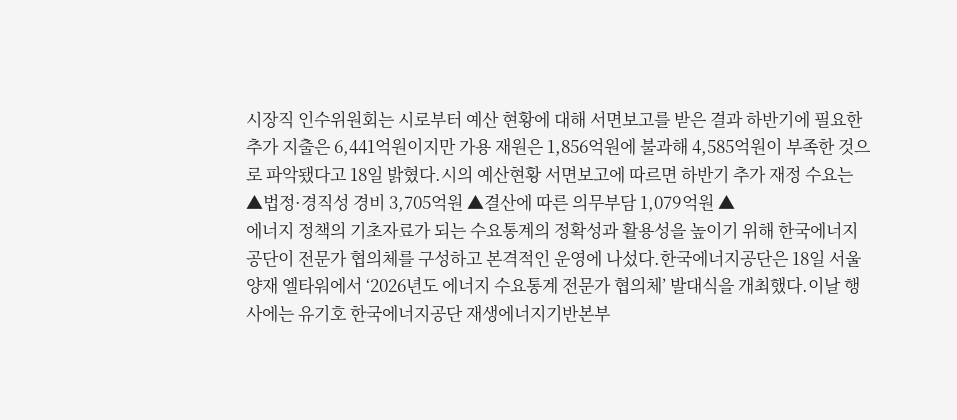시장직 인수위원회는 시로부터 예산 현황에 대해 서면보고를 받은 결과 하반기에 필요한 추가 지출은 6,441억원이지만 가용 재원은 1,856억원에 불과해 4,585억원이 부족한 것으로 파악됐다고 18일 밝혔다.시의 예산현황 서면보고에 따르면 하반기 추가 재정 수요는 ▲법정·경직성 경비 3,705억원 ▲결산에 따른 의무부담 1,079억원 ▲
에너지 정책의 기초자료가 되는 수요통계의 정확성과 활용성을 높이기 위해 한국에너지공단이 전문가 협의체를 구성하고 본격적인 운영에 나섰다.한국에너지공단은 18일 서울 양재 엘타워에서 ‘2026년도 에너지 수요통계 전문가 협의체’ 발대식을 개최했다.이날 행사에는 유기호 한국에너지공단 재생에너지기반본부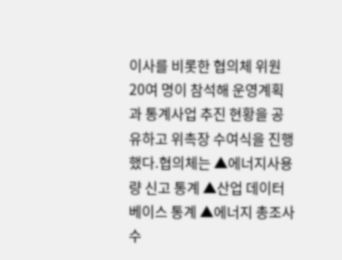이사를 비롯한 협의체 위원 20여 명이 참석해 운영계획과 통계사업 추진 현황을 공유하고 위촉장 수여식을 진행했다.협의체는 ▲에너지사용량 신고 통계 ▲산업 데이터베이스 통계 ▲에너지 총조사 수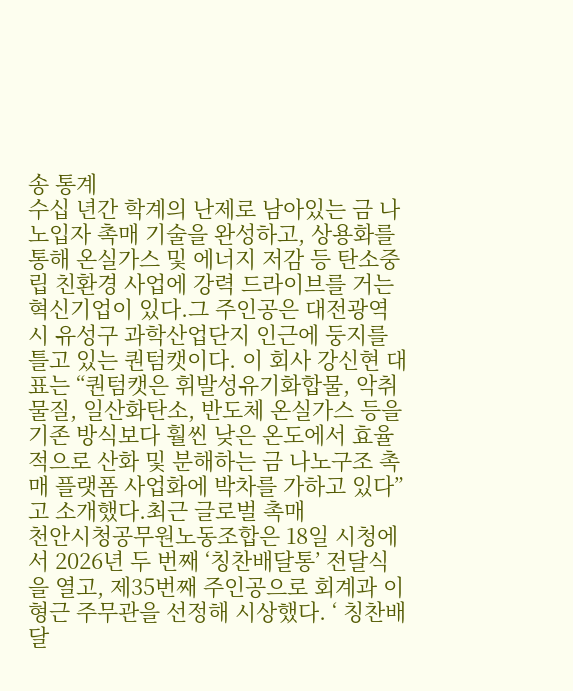송 통계
수십 년간 학계의 난제로 남아있는 금 나노입자 촉매 기술을 완성하고, 상용화를 통해 온실가스 및 에너지 저감 등 탄소중립 친환경 사업에 강력 드라이브를 거는 혁신기업이 있다.그 주인공은 대전광역시 유성구 과학산업단지 인근에 둥지를 틀고 있는 퀀텀캣이다. 이 회사 강신현 대표는 “퀀텀캣은 휘발성유기화합물, 악취물질, 일산화탄소, 반도체 온실가스 등을 기존 방식보다 훨씬 낮은 온도에서 효율적으로 산화 및 분해하는 금 나노구조 촉매 플랫폼 사업화에 박차를 가하고 있다”고 소개했다.최근 글로벌 촉매
천안시청공무원노동조합은 18일 시청에서 2026년 두 번째 ‘칭찬배달통’ 전달식을 열고, 제35번째 주인공으로 회계과 이형근 주무관을 선정해 시상했다. ‘ 칭찬배달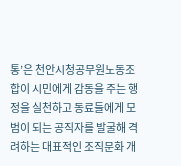통’은 천안시청공무원노동조합이 시민에게 감동을 주는 행정을 실천하고 동료들에게 모범이 되는 공직자를 발굴해 격려하는 대표적인 조직문화 개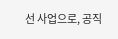선 사업으로, 공직